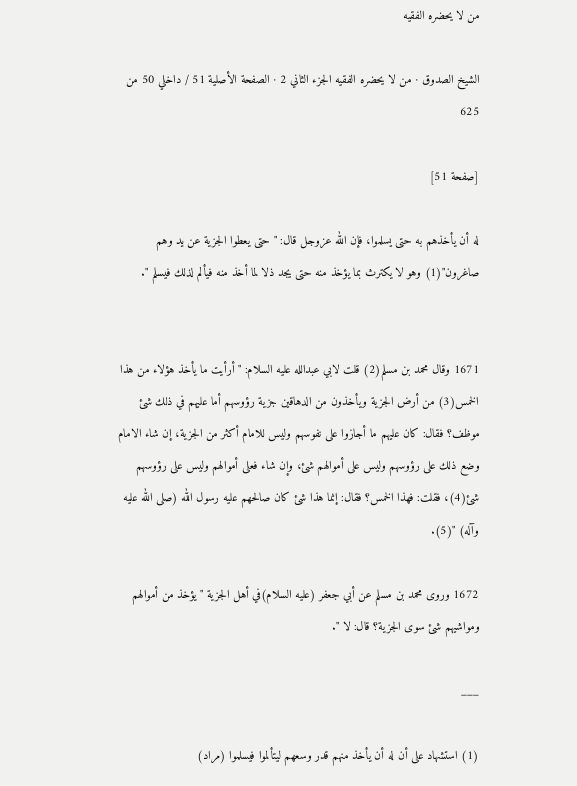من لا يحضره الفقيه

الشيخ الصدوق · من لا يحضره الفقيه الجزء الثاني 2 · الصفحة الأصلية 51 / داخلي 50 من 625

[صفحة 51]

له أن يأخذهم به حتى يسلموا، فإن الله عزوجل قال: " حتى يعطوا الجزية عن يد وهم صاغرون"(1) وهو لا يكترث بما يؤخذ منه حتى يجد ذلا لما أخذ منه فيألم لذلك فيسلم ".


1671 وقال محمد بن مسلم(2) قلت لابي عبدالله عليه السلام: " أرأيت ما يأخذ هؤلاء من هذا الخمس(3) من أرض الجزية ويأخذون من الدهاقين جزية رؤوسهم أما عليهم في ذلك شئ موظف؟ فقال: كان عليهم ما أجازوا على نفوسهم وليس للامام أكثر من الجزية، إن شاء الامام وضع ذلك على رؤوسهم وليس على أموالهم شئ، وإن شاء فعلى أموالهم وليس على رؤوسهم شئ(4)، فقلت: فهذا الخمس؟ فقال: إنما هذا شئ كان صالحهم عليه رسول الله (صلى الله عليه وآله) "(5).

1672 وروى محمد بن مسلم عن أبي جعفر (عليه السلام)في أهل الجزية " يؤخذ من أموالهم ومواشيهم شئ سوى الجزية؟ قال: لا ".

___

(1) استشهاد على أن له أن يأخذ منهم قدر وسعهم ليتألموا فيسلموا (مراد)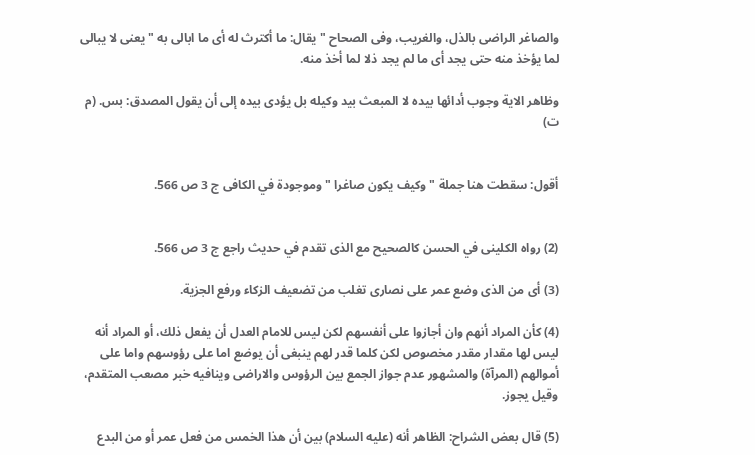والصاغر الراضى بالذل، والغريب، وفى الصحاح " يقال: ما أكترث له أى ما ابالى به " يعنى لا يبالى لما يؤخذ منه حتى يجد أى ما لم يجد ذلا لما أخذ منه.

وظاهر الاية وجوب أدائها بيده لا المبعث بيد وكيله بل يؤدى بيده إلى أن يقول المصدق: بس. (م ت)


أقول: سقطت هنا جملة " وكيف يكون صاغرا " وموجودة في الكافى ج 3 ص 566.


(2) رواه الكلينى في الحسن كالصحيح مع الذى تقدم في حديث راجع ج 3 ص 566.

(3) أى من الذى وضع عمر على نصارى تغلب من تضعيف الزكاء ورفع الجزية.

(4) كأن المراد أنهم وان أجازوا على أنفسهم لكن ليس للامام العدل أن يفعل ذلك، أو المراد أنه ليس لها مقدار مقدر مخصوص لكن كلما قدر لهم ينبغى أن يوضع اما على رؤوسهم واما على أموالهم (المرآة) والمشهور عدم جواز الجمع بين الرؤوس والاراضى وينافيه خبر مصعب المتقدم، وقيل يجوز.

(5) قال بعض الشراح: الظاهر أنه (عليه السلام) بين أن هذا الخمس من فعل عمر أو من البدع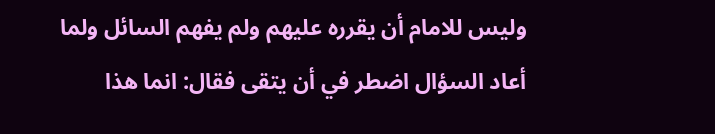وليس للامام أن يقرره عليهم ولم يفهم السائل ولما أعاد السؤال اضطر في أن يتقى فقال: انما هذا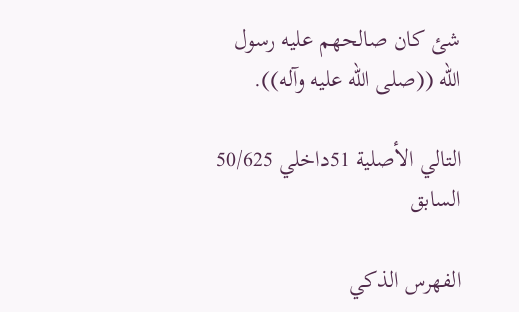شئ كان صالحهم عليه رسول الله ((صلى الله عليه وآله)).

التالي الأصلية 51داخلي 50/625 السابق

الفهرس الذكي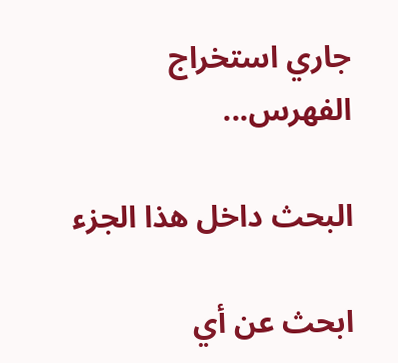جاري استخراج الفهرس...

البحث داخل هذا الجزء

ابحث عن أي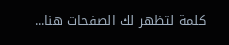كلمة لتظهر لك الصفحات هنا...